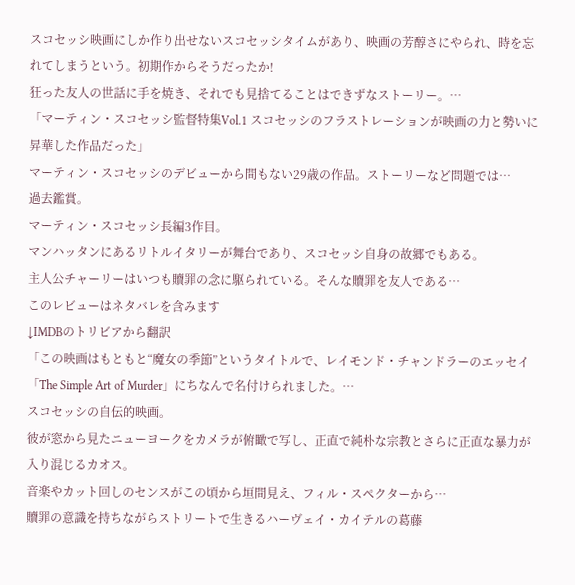スコセッシ映画にしか作り出せないスコセッシタイムがあり、映画の芳醇さにやられ、時を忘れてしまうという。初期作からそうだったか!
狂った友人の世話に手を焼き、それでも見捨てることはできずなストーリー。…
「マーティン・スコセッシ監督特集Vol.1 スコセッシのフラストレーションが映画の力と勢いに昇華した作品だった」
マーティン・スコセッシのデビューから間もない29歳の作品。ストーリーなど問題では…
過去鑑賞。
マーティン・スコセッシ長編3作目。
マンハッタンにあるリトルイタリーが舞台であり、スコセッシ自身の故郷でもある。
主人公チャーリーはいつも贖罪の念に駆られている。そんな贖罪を友人である…
このレビューはネタバレを含みます
↓IMDBのトリビアから翻訳
「この映画はもともと“魔女の季節”というタイトルで、レイモンド・チャンドラーのエッセイ「The Simple Art of Murder」にちなんで名付けられました。…
スコセッシの自伝的映画。
彼が窓から見たニューヨークをカメラが俯瞰で写し、正直で純朴な宗教とさらに正直な暴力が入り混じるカオス。
音楽やカット回しのセンスがこの頃から垣間見え、フィル・スペクターから…
贖罪の意識を持ちながらストリートで生きるハーヴェイ・カイテルの葛藤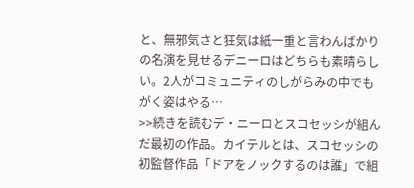と、無邪気さと狂気は紙一重と言わんばかりの名演を見せるデニーロはどちらも素晴らしい。2人がコミュニティのしがらみの中でもがく姿はやる…
>>続きを読むデ・ニーロとスコセッシが組んだ最初の作品。カイテルとは、スコセッシの初監督作品「ドアをノックするのは誰」で組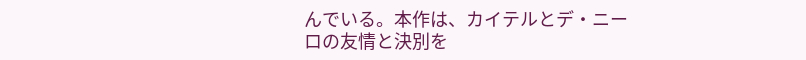んでいる。本作は、カイテルとデ・ニーロの友情と決別を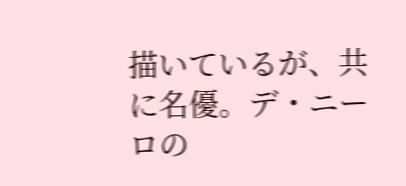描いているが、共に名優。デ・ニーロの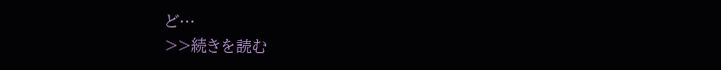ど…
>>続きを読む